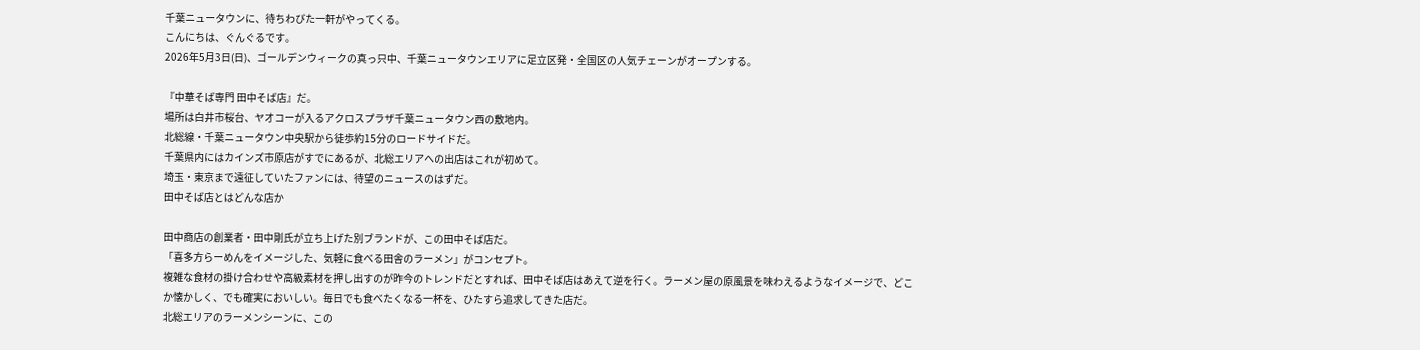千葉ニュータウンに、待ちわびた一軒がやってくる。
こんにちは、ぐんぐるです。
2026年5月3日(日)、ゴールデンウィークの真っ只中、千葉ニュータウンエリアに足立区発・全国区の人気チェーンがオープンする。

『中華そば専門 田中そば店』だ。
場所は白井市桜台、ヤオコーが入るアクロスプラザ千葉ニュータウン西の敷地内。
北総線・千葉ニュータウン中央駅から徒歩約15分のロードサイドだ。
千葉県内にはカインズ市原店がすでにあるが、北総エリアへの出店はこれが初めて。
埼玉・東京まで遠征していたファンには、待望のニュースのはずだ。
田中そば店とはどんな店か

田中商店の創業者・田中剛氏が立ち上げた別ブランドが、この田中そば店だ。
「喜多方らーめんをイメージした、気軽に食べる田舎のラーメン」がコンセプト。
複雑な食材の掛け合わせや高級素材を押し出すのが昨今のトレンドだとすれば、田中そば店はあえて逆を行く。ラーメン屋の原風景を味わえるようなイメージで、どこか懐かしく、でも確実においしい。毎日でも食べたくなる一杯を、ひたすら追求してきた店だ。
北総エリアのラーメンシーンに、この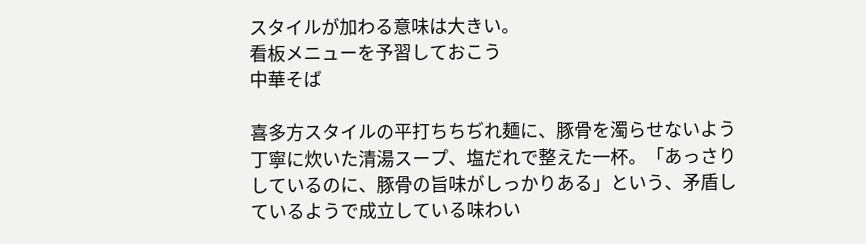スタイルが加わる意味は大きい。
看板メニューを予習しておこう
中華そば

喜多方スタイルの平打ちちぢれ麺に、豚骨を濁らせないよう丁寧に炊いた清湯スープ、塩だれで整えた一杯。「あっさりしているのに、豚骨の旨味がしっかりある」という、矛盾しているようで成立している味わい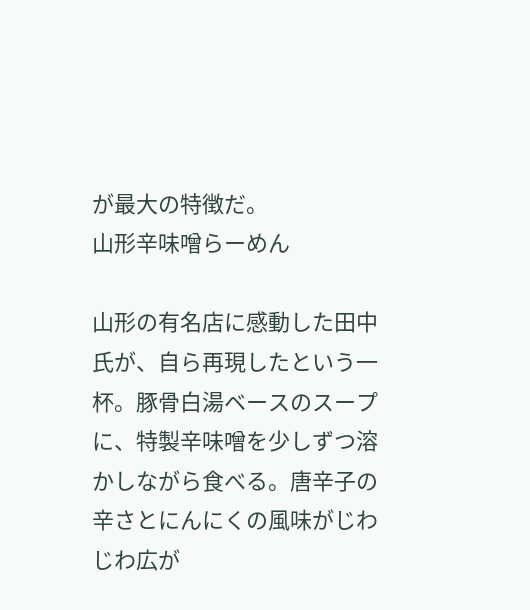が最大の特徴だ。
山形辛味噌らーめん

山形の有名店に感動した田中氏が、自ら再現したという一杯。豚骨白湯ベースのスープに、特製辛味噌を少しずつ溶かしながら食べる。唐辛子の辛さとにんにくの風味がじわじわ広が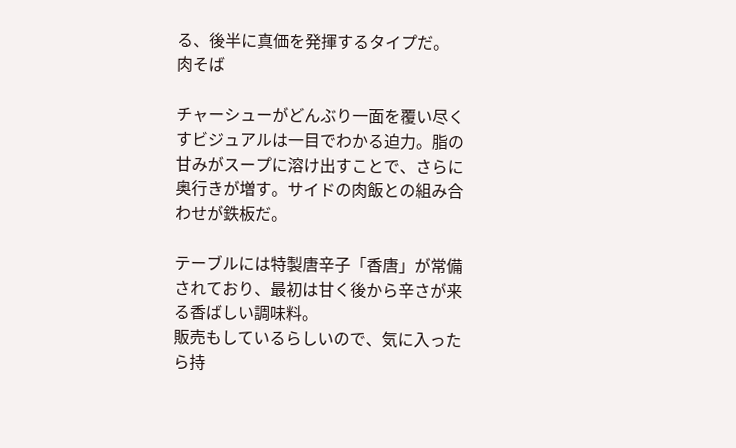る、後半に真価を発揮するタイプだ。
肉そば

チャーシューがどんぶり一面を覆い尽くすビジュアルは一目でわかる迫力。脂の甘みがスープに溶け出すことで、さらに奥行きが増す。サイドの肉飯との組み合わせが鉄板だ。

テーブルには特製唐辛子「香唐」が常備されており、最初は甘く後から辛さが来る香ばしい調味料。
販売もしているらしいので、気に入ったら持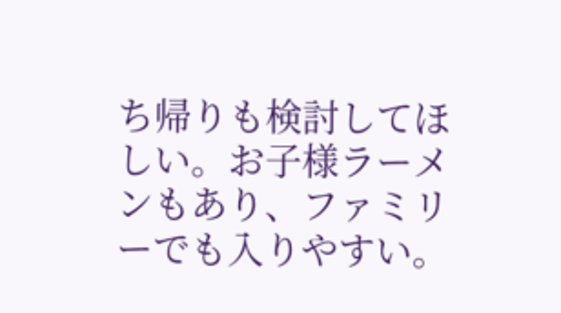ち帰りも検討してほしい。お子様ラーメンもあり、ファミリーでも入りやすい。